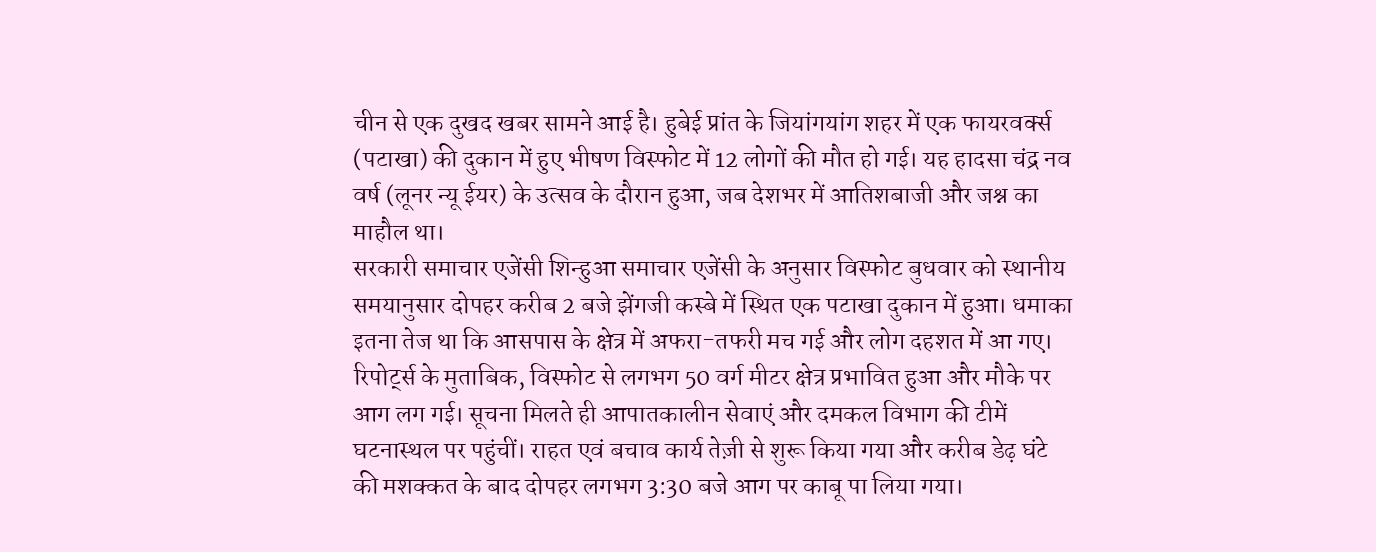चीन से एक दुखद खबर सामने आई है। हुबेई प्रांत के जियांगयांग शहर में एक फायरवर्क्स (पटाखा) की दुकान में हुए भीषण विस्फोट में 12 लोगों की मौत हो गई। यह हादसा चंद्र नव वर्ष (लूनर न्यू ईयर) के उत्सव के दौरान हुआ, जब देशभर में आतिशबाजी और जश्न का माहौल था।
सरकारी समाचार एजेंसी शिन्हुआ समाचार एजेंसी के अनुसार विस्फोट बुधवार को स्थानीय समयानुसार दोपहर करीब 2 बजे झेंगजी कस्बे में स्थित एक पटाखा दुकान में हुआ। धमाका इतना तेज था कि आसपास के क्षेत्र में अफरा-तफरी मच गई और लोग दहशत में आ गए।
रिपोर्ट्स के मुताबिक, विस्फोट से लगभग 50 वर्ग मीटर क्षेत्र प्रभावित हुआ और मौके पर आग लग गई। सूचना मिलते ही आपातकालीन सेवाएं और दमकल विभाग की टीमें घटनास्थल पर पहुंचीं। राहत एवं बचाव कार्य तेज़ी से शुरू किया गया और करीब डेढ़ घंटे की मशक्कत के बाद दोपहर लगभग 3:30 बजे आग पर काबू पा लिया गया।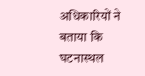अधिकारियों ने बताया कि घटनास्थल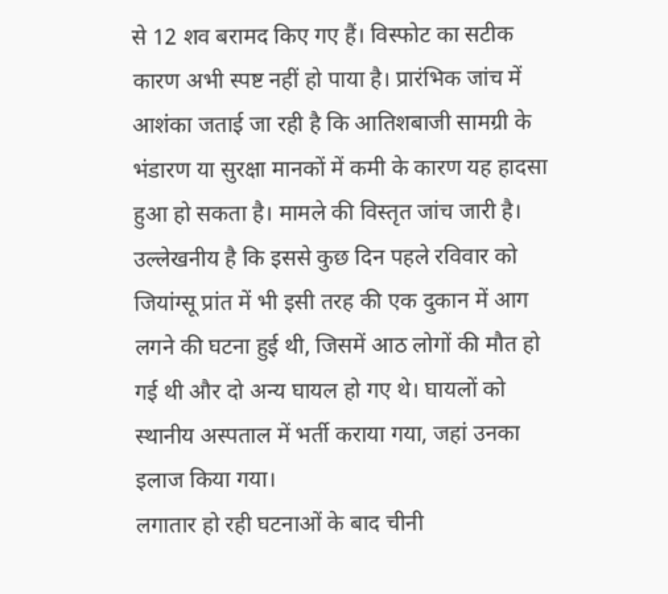से 12 शव बरामद किए गए हैं। विस्फोट का सटीक कारण अभी स्पष्ट नहीं हो पाया है। प्रारंभिक जांच में आशंका जताई जा रही है कि आतिशबाजी सामग्री के भंडारण या सुरक्षा मानकों में कमी के कारण यह हादसा हुआ हो सकता है। मामले की विस्तृत जांच जारी है।
उल्लेखनीय है कि इससे कुछ दिन पहले रविवार को जियांग्सू प्रांत में भी इसी तरह की एक दुकान में आग लगने की घटना हुई थी, जिसमें आठ लोगों की मौत हो गई थी और दो अन्य घायल हो गए थे। घायलों को स्थानीय अस्पताल में भर्ती कराया गया, जहां उनका इलाज किया गया।
लगातार हो रही घटनाओं के बाद चीनी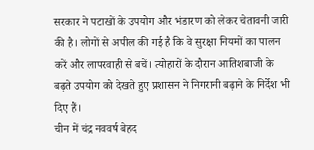सरकार ने पटाखों के उपयोग और भंडारण को लेकर चेतावनी जारी की है। लोगों से अपील की गई है कि वे सुरक्षा नियमों का पालन करें और लापरवाही से बचें। त्योहारों के दौरान आतिशबाजी के बढ़ते उपयोग को देखते हुए प्रशासन ने निगरानी बढ़ाने के निर्देश भी दिए हैं।
चीन में चंद्र नववर्ष बेहद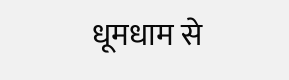धूमधाम से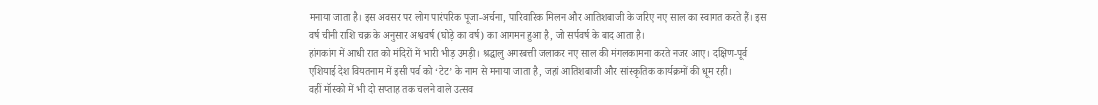मनाया जाता है। इस अवसर पर लोग पारंपरिक पूजा-अर्चना, पारिवारिक मिलन और आतिशबाजी के जरिए नए साल का स्वागत करते हैं। इस वर्ष चीनी राशि चक्र के अनुसार अश्ववर्ष (घोड़े का वर्ष) का आगमन हुआ है, जो सर्पवर्ष के बाद आता है।
हांगकांग में आधी रात को मंदिरों में भारी भीड़ उमड़ी। श्रद्धालु अगरबत्ती जलाकर नए साल की मंगलकामना करते नजर आए। दक्षिण-पूर्व एशियाई देश वियतनाम में इसी पर्व को ‘टेट’ के नाम से मनाया जाता है, जहां आतिशबाजी और सांस्कृतिक कार्यक्रमों की धूम रही।
वहीं मॉस्को में भी दो सप्ताह तक चलने वाले उत्सव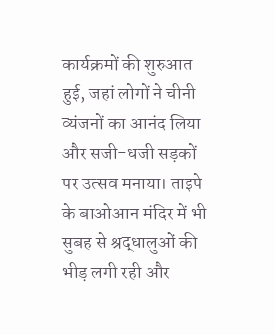कार्यक्रमों की शुरुआत हुई, जहां लोगों ने चीनी व्यंजनों का आनंद लिया और सजी-धजी सड़कों पर उत्सव मनाया। ताइपे के बाओआन मंदिर में भी सुबह से श्रद्धालुओं की भीड़ लगी रही और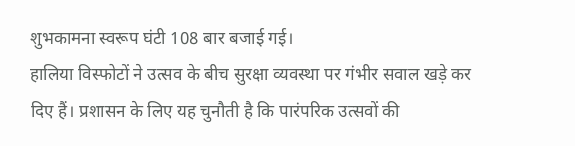शुभकामना स्वरूप घंटी 108 बार बजाई गई।
हालिया विस्फोटों ने उत्सव के बीच सुरक्षा व्यवस्था पर गंभीर सवाल खड़े कर दिए हैं। प्रशासन के लिए यह चुनौती है कि पारंपरिक उत्सवों की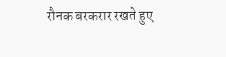रौनक बरकरार रखते हुए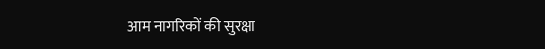आम नागरिकों की सुरक्षा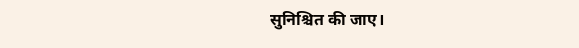सुनिश्चित की जाए।